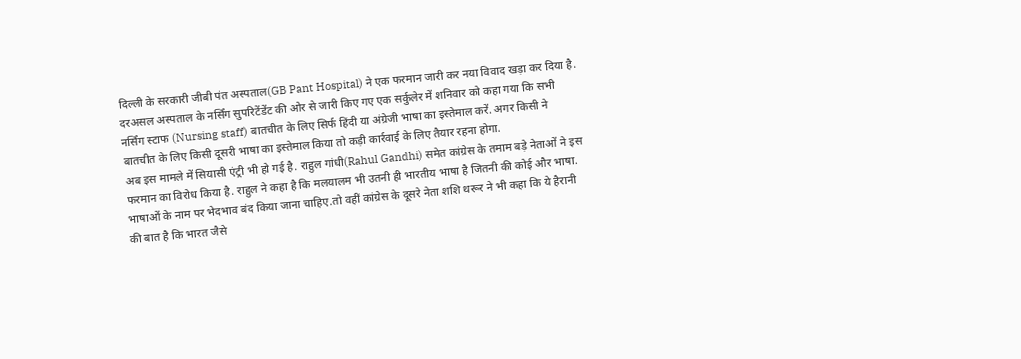दिल्ली के सरकारी जीबी पंत अस्पताल(GB Pant Hospital) ने एक फरमान जारी कर नया विवाद खड़ा कर दिया है. दरअसल अस्पताल के नर्सिंग सुपरिटेंडेंट की ओर से जारी किए गए एक सर्कुलेर में शनिवार को कहा गया कि सभी नर्सिंग स्टाफ (Nursing staff) बातचीत के लिए सिर्फ हिंदी या अंग्रेजी भाषा का इस्तेमाल करें. अगर किसी ने बातचीत के लिए किसी दूसरी भाषा का इस्तेमाल किया तो कड़ी कार्रवाई के लिए तैयार रहना होगा.
अब इस मामले में सियासी एंट्री भी हो गई है. राहुल गांधी(Rahul Gandhi) समेत कांग्रेस के तमाम बड़े नेताओं ने इस फरमान का विरोध किया है. राहुल ने कहा है कि मलयालम भी उतनी ही भारतीय भाषा है जितनी की कोई और भाषा. भाषाओं के नाम पर भेदभाव बंद किया जाना चाहिए.तो वहीं कांग्रेस के दूसरे नेता शशि थरूर ने भी कहा कि ये हैरानी की बात है कि भारत जैसे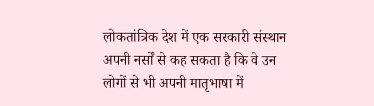लोकतांत्रिक देश में एक सरकारी संस्थान अपनी नर्सों से कह सकता है कि वे उन लोगों से भी अपनी मातृभाषा में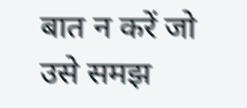बात न करें जो उसे समझ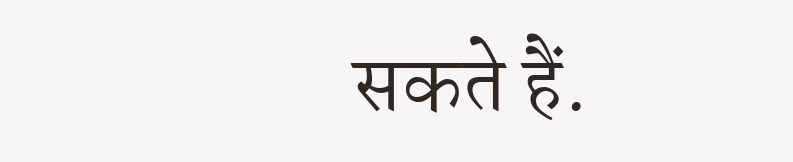सकते हैं.